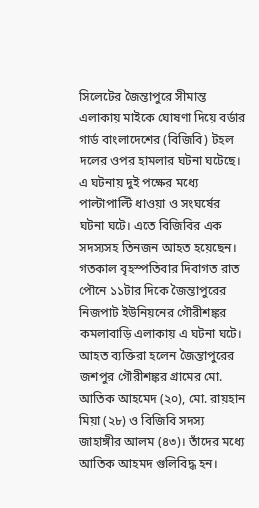সিলেটের জৈন্তাপুরে সীমান্ত এলাকায় মাইকে ঘোষণা দিয়ে বর্ডার গার্ড বাংলাদেশের (বিজিবি) টহল দলের ওপর হামলার ঘটনা ঘটেছে। এ ঘটনায় দুই পক্ষের মধ্যে পাল্টাপাল্টি ধাওয়া ও সংঘর্ষের ঘটনা ঘটে। এতে বিজিবির এক সদস্যসহ তিনজন আহত হয়েছেন।
গতকাল বৃহস্পতিবার দিবাগত রাত পৌনে ১১টার দিকে জৈন্তাপুরের নিজপাট ইউনিয়নের গৌরীশঙ্কর কমলাবাড়ি এলাকায় এ ঘটনা ঘটে। আহত ব্যক্তিরা হলেন জৈন্তাপুরের জশপুর গৌরীশঙ্কর গ্রামের মো. আতিক আহমেদ (২০), মো. রায়হান মিয়া (২৮) ও বিজিবি সদস্য জাহাঙ্গীর আলম (৪৩)। তাঁদের মধ্যে আতিক আহমদ গুলিবিদ্ধ হন।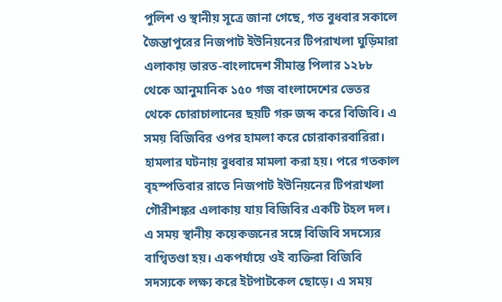পুলিশ ও স্থানীয় সূত্রে জানা গেছে, গত বুধবার সকালে জৈন্তাপুরের নিজপাট ইউনিয়নের টিপরাখলা ঘুড়িমারা এলাকায় ভারত-বাংলাদেশ সীমান্ত পিলার ১২৮৮ থেকে আনুমানিক ১৫০ গজ বাংলাদেশের ভেতর থেকে চোরাচালানের ছয়টি গরু জব্দ করে বিজিবি। এ সময় বিজিবির ওপর হামলা করে চোরাকারবারিরা। হামলার ঘটনায় বুধবার মামলা করা হয়। পরে গতকাল বৃহস্পতিবার রাতে নিজপাট ইউনিয়নের টিপরাখলা গৌরীশঙ্কর এলাকায় যায় বিজিবির একটি টহল দল। এ সময় স্থানীয় কয়েকজনের সঙ্গে বিজিবি সদস্যের বাগ্বিতণ্ডা হয়। একপর্যায়ে ওই ব্যক্তিরা বিজিবি সদস্যকে লক্ষ্য করে ইটপাটকেল ছোড়ে। এ সময়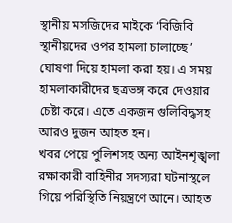স্থানীয় মসজিদের মাইকে ‘বিজিবি স্থানীয়দের ওপর হামলা চালাচ্ছে’ ঘোষণা দিয়ে হামলা করা হয়। এ সময় হামলাকারীদের ছত্রভঙ্গ করে দেওয়ার চেষ্টা করে। এতে একজন গুলিবিদ্ধসহ আরও দুজন আহত হন।
খবর পেয়ে পুলিশসহ অন্য আইনশৃঙ্খলা রক্ষাকারী বাহিনীর সদস্যরা ঘটনাস্থলে গিয়ে পরিস্থিতি নিয়ন্ত্রণে আনে। আহত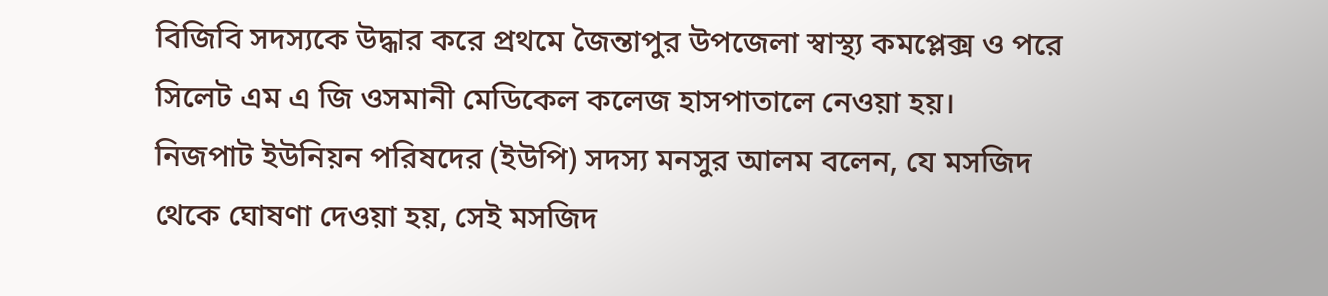বিজিবি সদস্যকে উদ্ধার করে প্রথমে জৈন্তাপুর উপজেলা স্বাস্থ্য কমপ্লেক্স ও পরে সিলেট এম এ জি ওসমানী মেডিকেল কলেজ হাসপাতালে নেওয়া হয়।
নিজপাট ইউনিয়ন পরিষদের (ইউপি) সদস্য মনসুর আলম বলেন, যে মসজিদ থেকে ঘোষণা দেওয়া হয়, সেই মসজিদ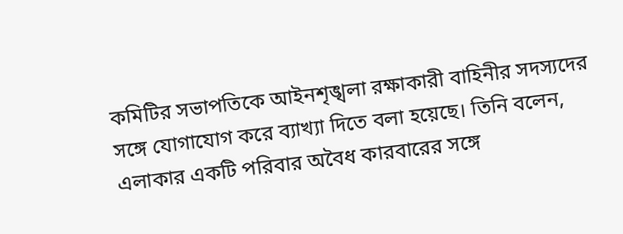কমিটির সভাপতিকে আইনশৃঙ্খলা রক্ষাকারী বাহিনীর সদস্যদের সঙ্গে যোগাযোগ করে ব্যাখ্যা দিতে বলা হয়েছে। তিনি বলেন, এলাকার একটি পরিবার অবৈধ কারবারের সঙ্গে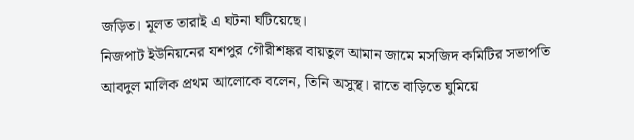জড়িত। মূলত তারাই এ ঘটনা ঘটিয়েছে।
নিজপাট ইউনিয়নের যশপুর গৌরীশঙ্কর বায়তুল আমান জামে মসজিদ কমিটির সভাপতি আবদুল মালিক প্রথম আলোকে বলেন, তিনি অসুস্থ। রাতে বাড়িতে ঘুমিয়ে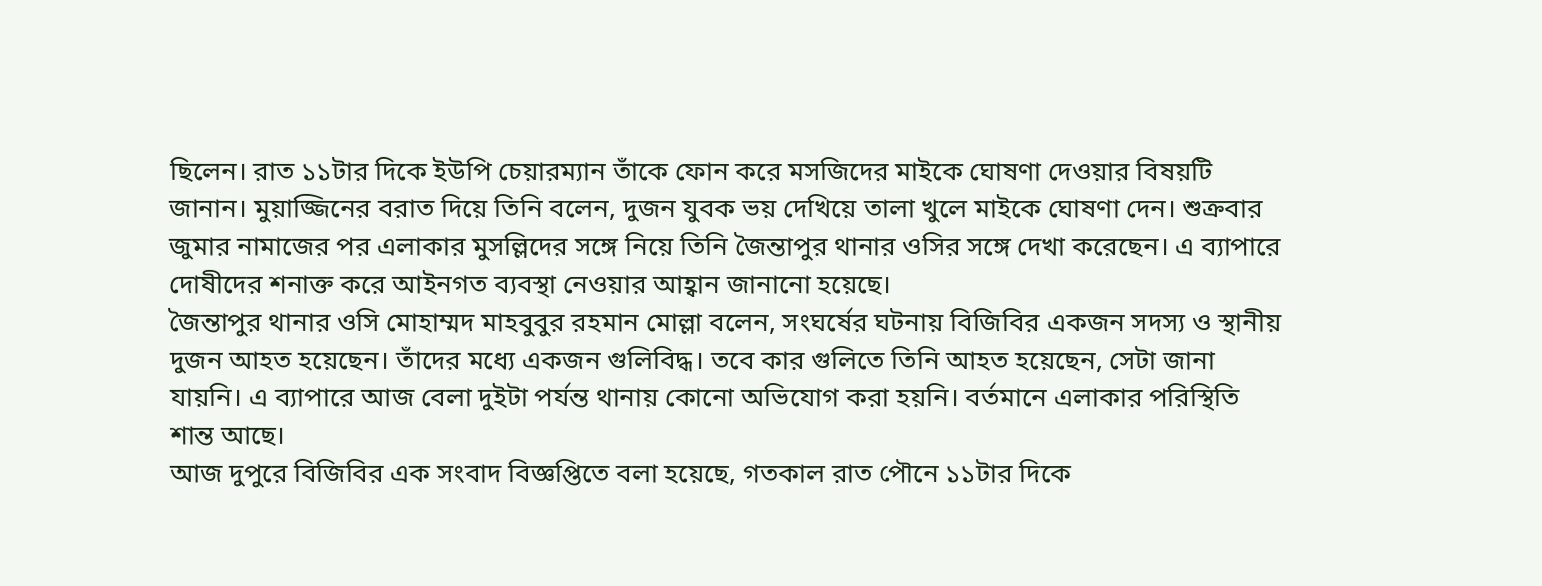ছিলেন। রাত ১১টার দিকে ইউপি চেয়ারম্যান তাঁকে ফোন করে মসজিদের মাইকে ঘোষণা দেওয়ার বিষয়টি জানান। মুয়াজ্জিনের বরাত দিয়ে তিনি বলেন, দুজন যুবক ভয় দেখিয়ে তালা খুলে মাইকে ঘোষণা দেন। শুক্রবার জুমার নামাজের পর এলাকার মুসল্লিদের সঙ্গে নিয়ে তিনি জৈন্তাপুর থানার ওসির সঙ্গে দেখা করেছেন। এ ব্যাপারে দোষীদের শনাক্ত করে আইনগত ব্যবস্থা নেওয়ার আহ্বান জানানো হয়েছে।
জৈন্তাপুর থানার ওসি মোহাম্মদ মাহবুবুর রহমান মোল্লা বলেন, সংঘর্ষের ঘটনায় বিজিবির একজন সদস্য ও স্থানীয় দুজন আহত হয়েছেন। তাঁদের মধ্যে একজন গুলিবিদ্ধ। তবে কার গুলিতে তিনি আহত হয়েছেন, সেটা জানা যায়নি। এ ব্যাপারে আজ বেলা দুইটা পর্যন্ত থানায় কোনো অভিযোগ করা হয়নি। বর্তমানে এলাকার পরিস্থিতি শান্ত আছে।
আজ দুপুরে বিজিবির এক সংবাদ বিজ্ঞপ্তিতে বলা হয়েছে, গতকাল রাত পৌনে ১১টার দিকে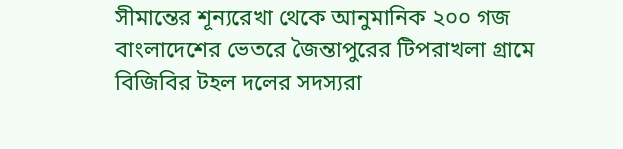সীমান্তের শূন্যরেখা থেকে আনুমানিক ২০০ গজ বাংলাদেশের ভেতরে জৈন্তাপুরের টিপরাখলা গ্রামে বিজিবির টহল দলের সদস্যরা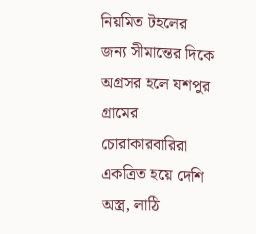নিয়মিত টহলের জন্য সীমান্তের দিকে অগ্রসর হলে যশপুর গ্রামের চোরাকারবারিরা একত্রিত হয়ে দেশি অস্ত্র, লাঠি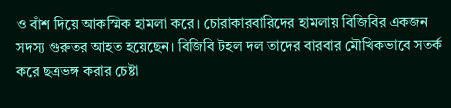ও বাঁশ দিয়ে আকস্মিক হামলা করে। চোরাকারবারিদের হামলায় বিজিবির একজন সদস্য গুরুতর আহত হয়েছেন। বিজিবি টহল দল তাদের বারবার মৌখিকভাবে সতর্ক করে ছত্রভঙ্গ করার চেষ্টা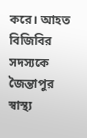করে। আহত বিজিবির সদস্যকে জৈন্তাপুর স্বাস্থ্য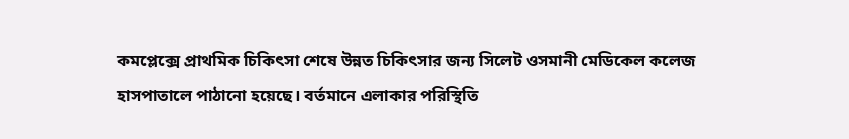কমপ্লেক্সে প্রাথমিক চিকিৎসা শেষে উন্নত চিকিৎসার জন্য সিলেট ওসমানী মেডিকেল কলেজ হাসপাতালে পাঠানো হয়েছে। বর্তমানে এলাকার পরিস্থিতি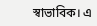স্বাভাবিক। এ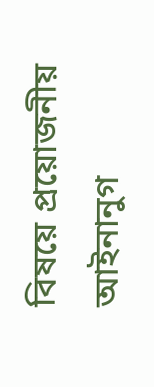বিষয়ে প্রয়োজনীয় আইনানুগ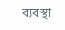ব্যবস্থা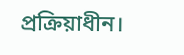প্রক্রিয়াধীন।